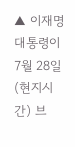▲ 이재명 대통령이 7월 28일(현지시간) 브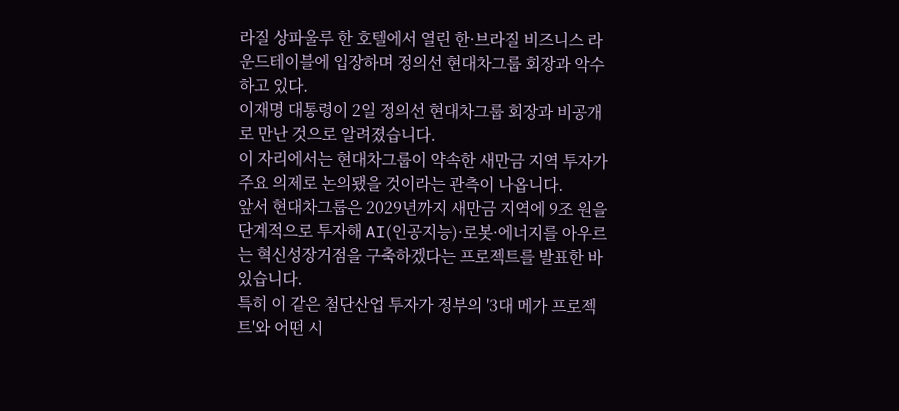라질 상파울루 한 호텔에서 열린 한·브라질 비즈니스 라운드테이블에 입장하며 정의선 현대차그룹 회장과 악수하고 있다.
이재명 대통령이 2일 정의선 현대차그룹 회장과 비공개로 만난 것으로 알려졌습니다.
이 자리에서는 현대차그룹이 약속한 새만금 지역 투자가 주요 의제로 논의됐을 것이라는 관측이 나옵니다.
앞서 현대차그룹은 2029년까지 새만금 지역에 9조 원을 단계적으로 투자해 AI(인공지능)·로봇·에너지를 아우르는 혁신성장거점을 구축하겠다는 프로젝트를 발표한 바 있습니다.
특히 이 같은 첨단산업 투자가 정부의 '3대 메가 프로젝트'와 어떤 시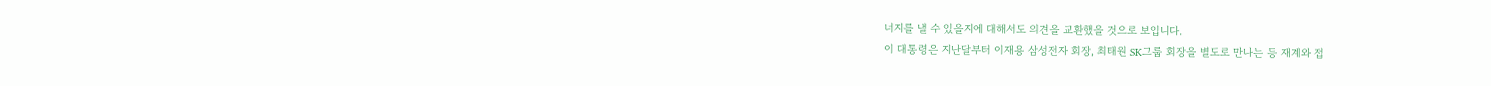너지를 낼 수 있을지에 대해서도 의견을 교환했을 것으로 보입니다.
이 대통령은 지난달부터 이재용 삼성전자 회장, 최태원 SK그룹 회장을 별도로 만나는 등 재계와 접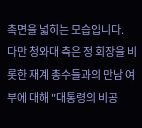촉면을 넓히는 모습입니다.
다만 청와대 측은 정 회장을 비롯한 재계 총수들과의 만남 여부에 대해 "대통령의 비공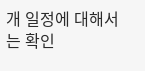개 일정에 대해서는 확인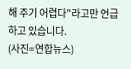해 주기 어렵다"라고만 언급하고 있습니다.
(사진=연합뉴스)